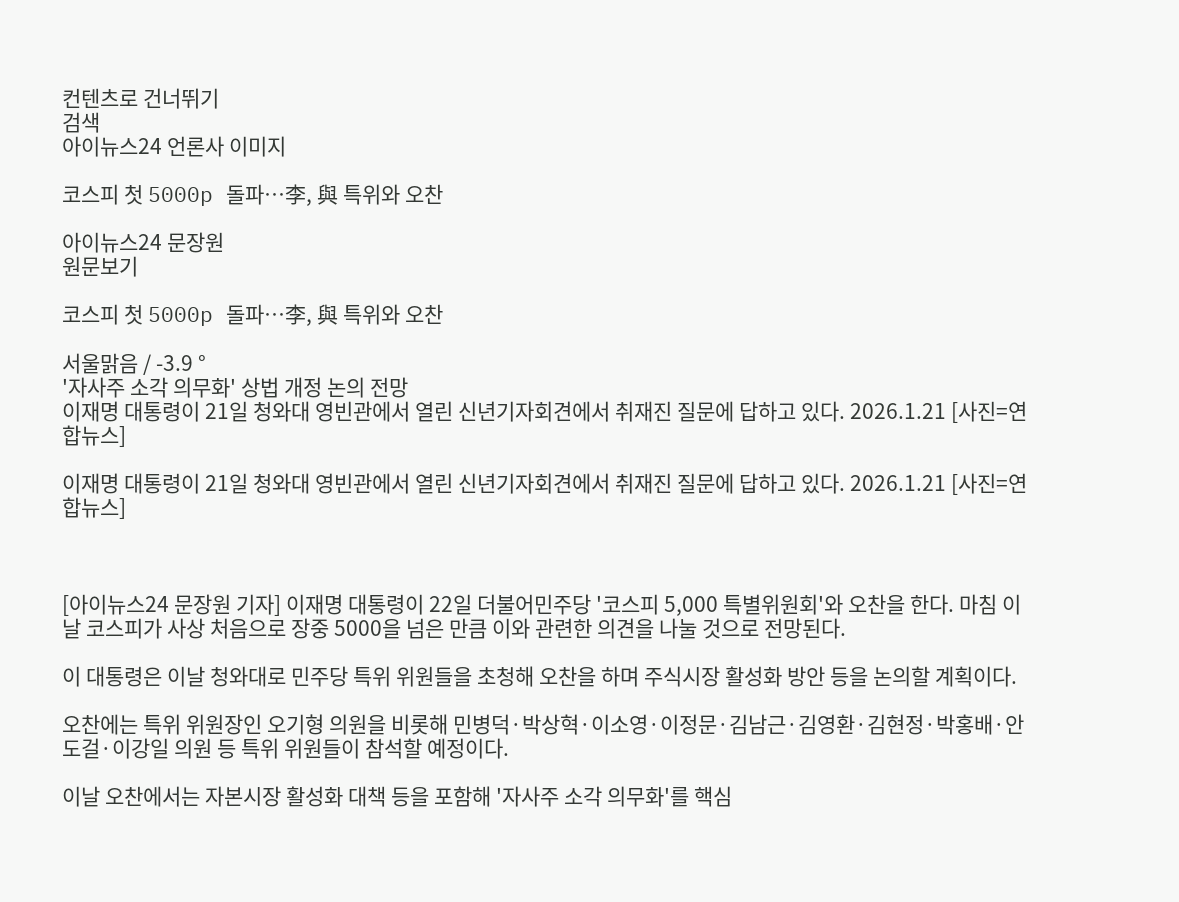컨텐츠로 건너뛰기
검색
아이뉴스24 언론사 이미지

코스피 첫 5000p 돌파…李, 與 특위와 오찬

아이뉴스24 문장원
원문보기

코스피 첫 5000p 돌파…李, 與 특위와 오찬

서울맑음 / -3.9 °
'자사주 소각 의무화' 상법 개정 논의 전망
이재명 대통령이 21일 청와대 영빈관에서 열린 신년기자회견에서 취재진 질문에 답하고 있다. 2026.1.21 [사진=연합뉴스]

이재명 대통령이 21일 청와대 영빈관에서 열린 신년기자회견에서 취재진 질문에 답하고 있다. 2026.1.21 [사진=연합뉴스]



[아이뉴스24 문장원 기자] 이재명 대통령이 22일 더불어민주당 '코스피 5,000 특별위원회'와 오찬을 한다. 마침 이날 코스피가 사상 처음으로 장중 5000을 넘은 만큼 이와 관련한 의견을 나눌 것으로 전망된다.

이 대통령은 이날 청와대로 민주당 특위 위원들을 초청해 오찬을 하며 주식시장 활성화 방안 등을 논의할 계획이다.

오찬에는 특위 위원장인 오기형 의원을 비롯해 민병덕·박상혁·이소영·이정문·김남근·김영환·김현정·박홍배·안도걸·이강일 의원 등 특위 위원들이 참석할 예정이다.

이날 오찬에서는 자본시장 활성화 대책 등을 포함해 '자사주 소각 의무화'를 핵심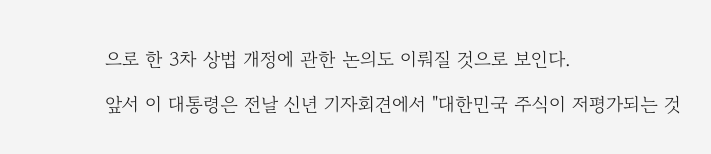으로 한 3차 상법 개정에 관한 논의도 이뤄질 것으로 보인다.

앞서 이 대통령은 전날 신년 기자회견에서 "대한민국 주식이 저평가되는 것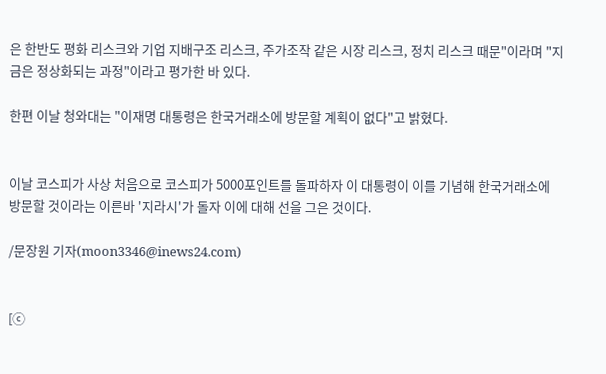은 한반도 평화 리스크와 기업 지배구조 리스크, 주가조작 같은 시장 리스크, 정치 리스크 때문"이라며 "지금은 정상화되는 과정"이라고 평가한 바 있다.

한편 이날 청와대는 "이재명 대통령은 한국거래소에 방문할 계획이 없다"고 밝혔다.


이날 코스피가 사상 처음으로 코스피가 5000포인트를 돌파하자 이 대통령이 이를 기념해 한국거래소에 방문할 것이라는 이른바 '지라시'가 돌자 이에 대해 선을 그은 것이다.

/문장원 기자(moon3346@inews24.com)


[ⓒ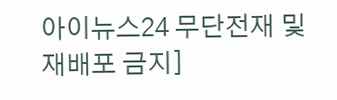아이뉴스24 무단전재 및 재배포 금지]